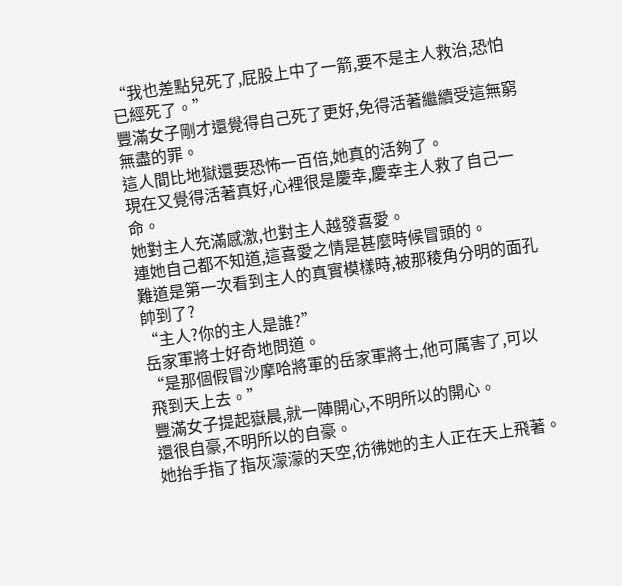“我也差點兒死了,屁股上中了一箭,要不是主人救治,恐怕已經死了。”
豐滿女子剛才還覺得自己死了更好,免得活著繼續受這無窮無盡的罪。
這人間比地獄還要恐怖一百倍,她真的活夠了。
現在又覺得活著真好,心裡很是慶幸,慶幸主人救了自己一命。
她對主人充滿感激,也對主人越發喜愛。
連她自己都不知道,這喜愛之情是甚麼時候冒頭的。
難道是第一次看到主人的真實模樣時,被那稜角分明的面孔帥到了?
“主人?你的主人是誰?”
岳家軍將士好奇地問道。
“是那個假冒沙摩哈將軍的岳家軍將士,他可厲害了,可以飛到天上去。”
豐滿女子提起嶽晨,就一陣開心,不明所以的開心。
還很自豪,不明所以的自豪。
她抬手指了指灰濛濛的天空,彷彿她的主人正在天上飛著。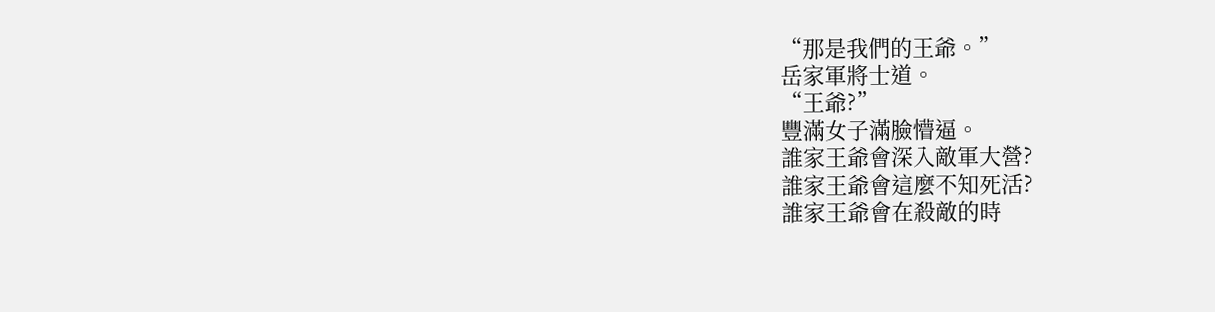“那是我們的王爺。”
岳家軍將士道。
“王爺?”
豐滿女子滿臉懵逼。
誰家王爺會深入敵軍大營?
誰家王爺會這麼不知死活?
誰家王爺會在殺敵的時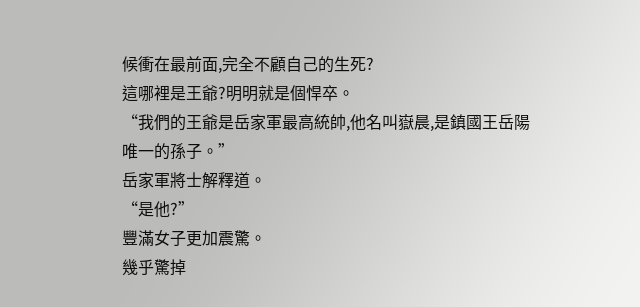候衝在最前面,完全不顧自己的生死?
這哪裡是王爺?明明就是個悍卒。
“我們的王爺是岳家軍最高統帥,他名叫嶽晨,是鎮國王岳陽唯一的孫子。”
岳家軍將士解釋道。
“是他?”
豐滿女子更加震驚。
幾乎驚掉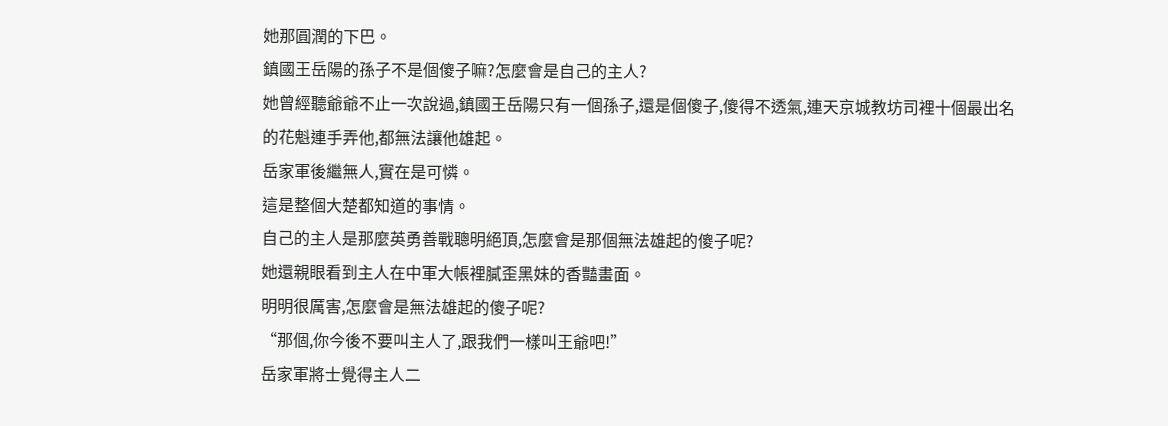她那圓潤的下巴。
鎮國王岳陽的孫子不是個傻子嘛?怎麼會是自己的主人?
她曾經聽爺爺不止一次說過,鎮國王岳陽只有一個孫子,還是個傻子,傻得不透氣,連天京城教坊司裡十個最出名的花魁連手弄他,都無法讓他雄起。
岳家軍後繼無人,實在是可憐。
這是整個大楚都知道的事情。
自己的主人是那麼英勇善戰聰明絕頂,怎麼會是那個無法雄起的傻子呢?
她還親眼看到主人在中軍大帳裡膩歪黑妹的香豔畫面。
明明很厲害,怎麼會是無法雄起的傻子呢?
“那個,你今後不要叫主人了,跟我們一樣叫王爺吧!”
岳家軍將士覺得主人二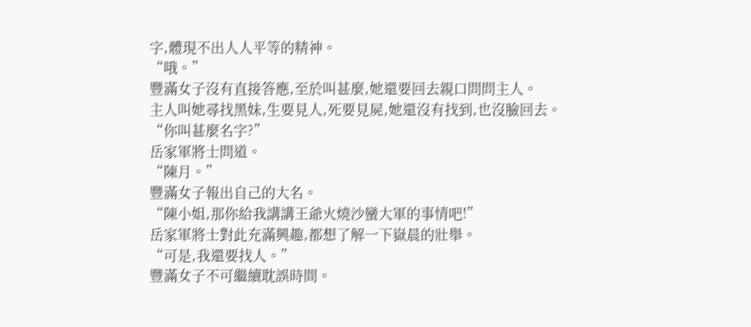字,體現不出人人平等的精神。
“哦。”
豐滿女子沒有直接答應,至於叫甚麼,她還要回去親口問問主人。
主人叫她尋找黑妹,生要見人,死要見屍,她還沒有找到,也沒臉回去。
“你叫甚麼名字?”
岳家軍將士問道。
“陳月。”
豐滿女子報出自己的大名。
“陳小姐,那你給我講講王爺火燒沙蠻大軍的事情吧!”
岳家軍將士對此充滿興趣,都想了解一下嶽晨的壯舉。
“可是,我還要找人。”
豐滿女子不可繼續耽誤時間。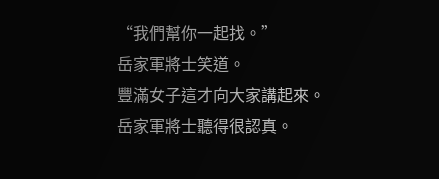“我們幫你一起找。”
岳家軍將士笑道。
豐滿女子這才向大家講起來。
岳家軍將士聽得很認真。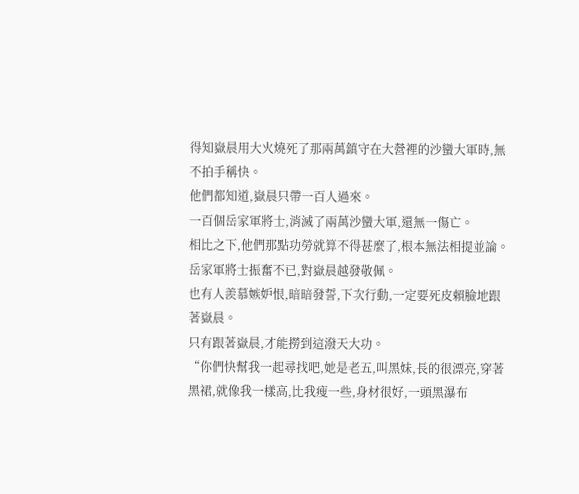得知嶽晨用大火燒死了那兩萬鎮守在大營裡的沙蠻大軍時,無不拍手稱快。
他們都知道,嶽晨只帶一百人過來。
一百個岳家軍將士,消滅了兩萬沙蠻大軍,還無一傷亡。
相比之下,他們那點功勞就算不得甚麼了,根本無法相提並論。
岳家軍將士振奮不已,對嶽晨越發敬佩。
也有人羨慕嫉妒恨,暗暗發誓,下次行動,一定要死皮賴臉地跟著嶽晨。
只有跟著嶽晨,才能撈到這潑天大功。
“你們快幫我一起尋找吧,她是老五,叫黑妹,長的很漂亮,穿著黑裙,就像我一樣高,比我瘦一些,身材很好,一頭黑瀑布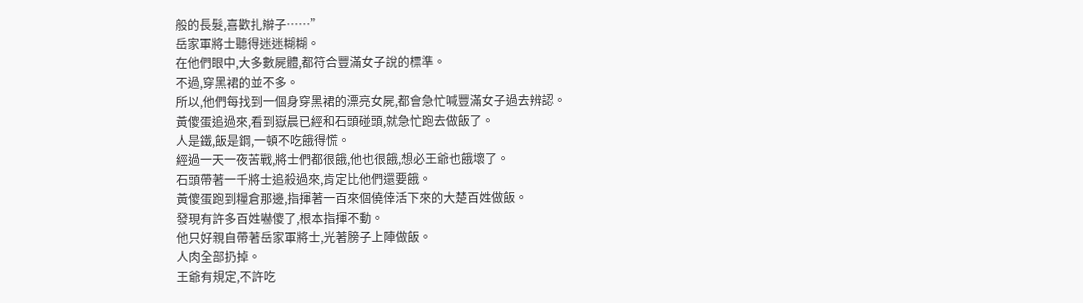般的長髮,喜歡扎辮子……”
岳家軍將士聽得迷迷糊糊。
在他們眼中,大多數屍體,都符合豐滿女子說的標準。
不過,穿黑裙的並不多。
所以,他們每找到一個身穿黑裙的漂亮女屍,都會急忙喊豐滿女子過去辨認。
黃傻蛋追過來,看到嶽晨已經和石頭碰頭,就急忙跑去做飯了。
人是鐵,飯是鋼,一頓不吃餓得慌。
經過一天一夜苦戰,將士們都很餓,他也很餓,想必王爺也餓壞了。
石頭帶著一千將士追殺過來,肯定比他們還要餓。
黃傻蛋跑到糧倉那邊,指揮著一百來個僥倖活下來的大楚百姓做飯。
發現有許多百姓嚇傻了,根本指揮不動。
他只好親自帶著岳家軍將士,光著膀子上陣做飯。
人肉全部扔掉。
王爺有規定,不許吃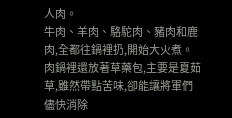人肉。
牛肉、羊肉、駱駝肉、豬肉和鹿肉,全都往鍋裡扔,開始大火煮。
肉鍋裡還放著草藥包,主要是夏茹草,雖然帶點苦味,卻能讓將軍們儘快消除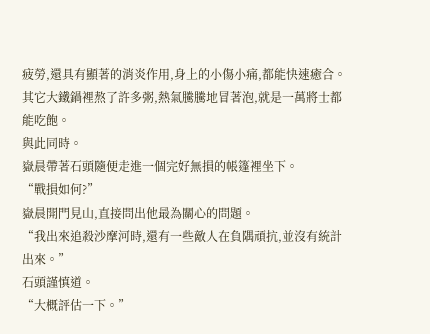疲勞,還具有顯著的消炎作用,身上的小傷小痛,都能快速癒合。
其它大鐵鍋裡熬了許多粥,熱氣騰騰地冒著泡,就是一萬將士都能吃飽。
與此同時。
嶽晨帶著石頭隨便走進一個完好無損的帳篷裡坐下。
“戰損如何?”
嶽晨開門見山,直接問出他最為關心的問題。
“我出來追殺沙摩河時,還有一些敵人在負隅頑抗,並沒有統計出來。”
石頭謹慎道。
“大概評估一下。”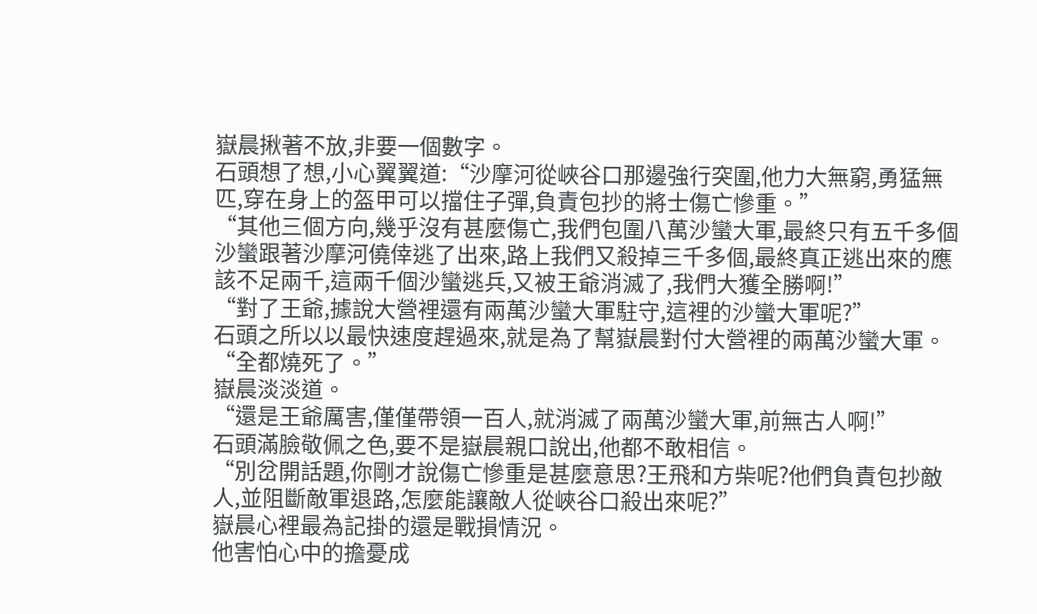嶽晨揪著不放,非要一個數字。
石頭想了想,小心翼翼道:“沙摩河從峽谷口那邊強行突圍,他力大無窮,勇猛無匹,穿在身上的盔甲可以擋住子彈,負責包抄的將士傷亡慘重。”
“其他三個方向,幾乎沒有甚麼傷亡,我們包圍八萬沙蠻大軍,最終只有五千多個沙蠻跟著沙摩河僥倖逃了出來,路上我們又殺掉三千多個,最終真正逃出來的應該不足兩千,這兩千個沙蠻逃兵,又被王爺消滅了,我們大獲全勝啊!”
“對了王爺,據說大營裡還有兩萬沙蠻大軍駐守,這裡的沙蠻大軍呢?”
石頭之所以以最快速度趕過來,就是為了幫嶽晨對付大營裡的兩萬沙蠻大軍。
“全都燒死了。”
嶽晨淡淡道。
“還是王爺厲害,僅僅帶領一百人,就消滅了兩萬沙蠻大軍,前無古人啊!”
石頭滿臉敬佩之色,要不是嶽晨親口說出,他都不敢相信。
“別岔開話題,你剛才說傷亡慘重是甚麼意思?王飛和方柴呢?他們負責包抄敵人,並阻斷敵軍退路,怎麼能讓敵人從峽谷口殺出來呢?”
嶽晨心裡最為記掛的還是戰損情況。
他害怕心中的擔憂成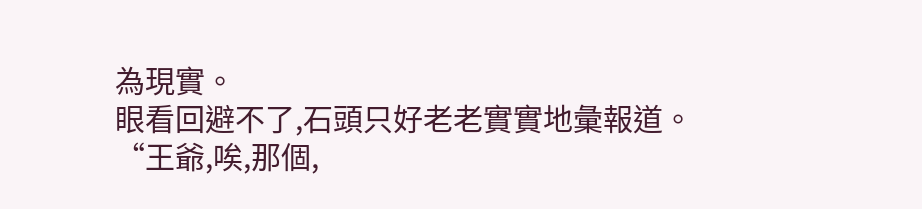為現實。
眼看回避不了,石頭只好老老實實地彙報道。
“王爺,唉,那個,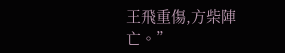王飛重傷,方柴陣亡。”